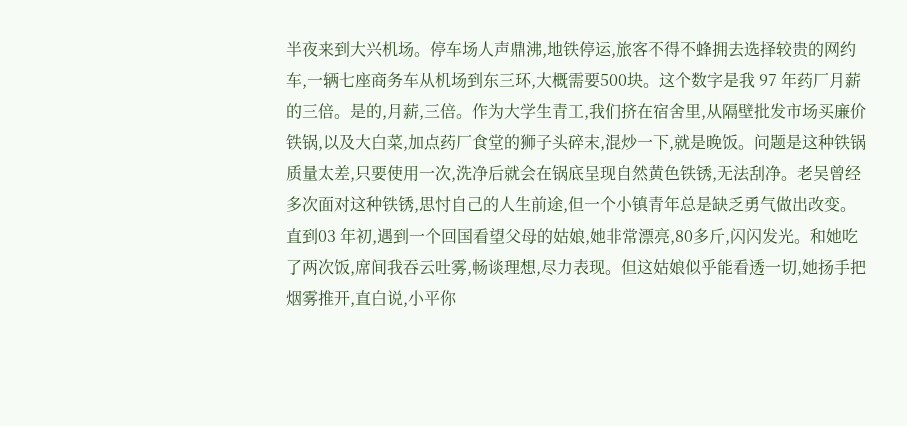半夜来到大兴机场。停车场人声鼎沸,地铁停运,旅客不得不蜂拥去选择较贵的网约车,一辆七座商务车从机场到东三环,大概需要500块。这个数字是我 97 年药厂月薪的三倍。是的,月薪,三倍。作为大学生青工,我们挤在宿舍里,从隔壁批发市场买廉价铁锅,以及大白菜,加点药厂食堂的狮子头碎末,混炒一下,就是晚饭。问题是这种铁锅质量太差,只要使用一次,洗净后就会在锅底呈现自然黄色铁锈,无法刮净。老吴曾经多次面对这种铁锈,思忖自己的人生前途,但一个小镇青年总是缺乏勇气做出改变。直到03 年初,遇到一个回国看望父母的姑娘,她非常漂亮,80多斤,闪闪发光。和她吃了两次饭,席间我吞云吐雾,畅谈理想,尽力表现。但这姑娘似乎能看透一切,她扬手把烟雾推开,直白说,小平你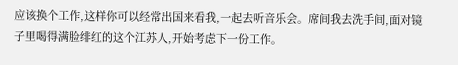应该换个工作,这样你可以经常出国来看我,一起去听音乐会。席间我去洗手间,面对镜子里喝得满脸绯红的这个江苏人,开始考虑下一份工作。